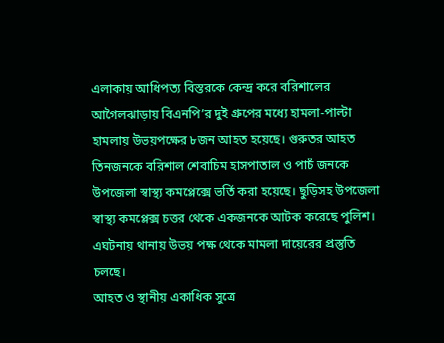এলাকায় আধিপত্য বিস্তরকে কেন্দ্র করে বরিশালের আগৈলঝাড়ায় বিএনপি’র দুই গ্রুপের মধ্যে হামলা-পাল্টা হামলায় উভয়পক্ষের ৮জন আহত হয়েছে। গুরুতর আহত তিনজনকে বরিশাল শেবাচিম হাসপাতাল ও পাচঁ জনকে উপজেলা স্বাস্থ্য কমপ্লেক্সে ভর্তি করা হয়েছে। ছুড়িসহ উপজেলা স্বাস্থ্য কমপ্লেক্স চত্তর থেকে একজনকে আটক করেছে পুলিশ। এঘটনায় থানায় উভয় পক্ষ থেকে মামলা দায়েরের প্রস্তুতি চলছে।
আহত ও স্থানীয় একাধিক সুত্রে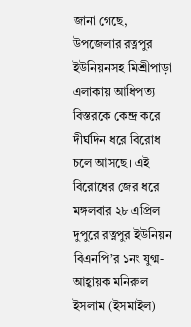জানা গেছে, উপজেলার রত্নপুর ইউনিয়নসহ মিশ্রীপাড়া এলাকায় আধিপত্য বিস্তরকে কেন্দ্র করে দীর্ঘদিন ধরে বিরোধ চলে আসছে। এই বিরোধের জের ধরে মঙ্গলবার ২৮ এপ্রিল দুপুরে রত্নপুর ইউনিয়ন বিএনপি’র ১নং যুগ্ম-আহ্বায়ক মনিরুল ইসলাম (ইসমাইল)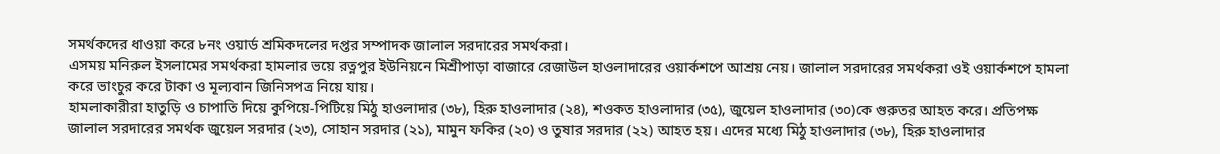সমর্থকদের ধাওয়া করে ৮নং ওয়ার্ড শ্রমিকদলের দপ্তর সম্পাদক জালাল সরদারের সমর্থকরা।
এসময় মনিরুল ইসলামের সমর্থকরা হামলার ভয়ে রত্নপুর ইউনিয়নে মিশ্রীপাড়া বাজারে রেজাউল হাওলাদারের ওয়ার্কশপে আশ্রয় নেয়। জালাল সরদারের সমর্থকরা ওই ওয়ার্কশপে হামলা করে ভাংচুর করে টাকা ও মূল্যবান জিনিসপত্র নিয়ে যায়।
হামলাকারীরা হাতুড়ি ও চাপাতি দিয়ে কুপিয়ে-পিটিয়ে মিঠু হাওলাদার (৩৮), হিরু হাওলাদার (২৪), শওকত হাওলাদার (৩৫), জুয়েল হাওলাদার (৩০)কে গুরুতর আহত করে। প্রতিপক্ষ জালাল সরদারের সমর্থক জুয়েল সরদার (২৩), সোহান সরদার (২১), মামুন ফকির (২০) ও তুষার সরদার (২২) আহত হয়। এদের মধ্যে মিঠু হাওলাদার (৩৮), হিরু হাওলাদার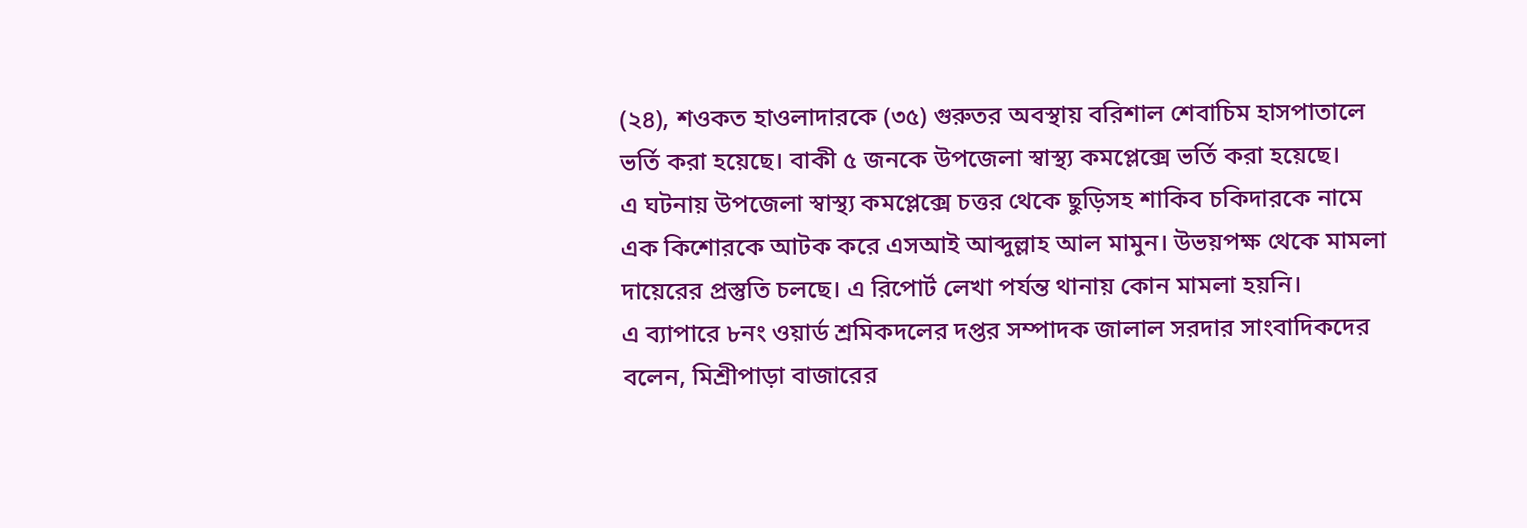(২৪), শওকত হাওলাদারকে (৩৫) গুরুতর অবস্থায় বরিশাল শেবাচিম হাসপাতালে ভর্তি করা হয়েছে। বাকী ৫ জনকে উপজেলা স্বাস্থ্য কমপ্লেক্সে ভর্তি করা হয়েছে।
এ ঘটনায় উপজেলা স্বাস্থ্য কমপ্লেক্সে চত্তর থেকে ছুড়িসহ শাকিব চকিদারকে নামে এক কিশোরকে আটক করে এসআই আব্দুল্লাহ আল মামুন। উভয়পক্ষ থেকে মামলা দায়েরের প্রস্তুতি চলছে। এ রিপোর্ট লেখা পর্যন্ত থানায় কোন মামলা হয়নি।
এ ব্যাপারে ৮নং ওয়ার্ড শ্রমিকদলের দপ্তর সম্পাদক জালাল সরদার সাংবাদিকদের বলেন, মিশ্রীপাড়া বাজারের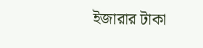ইজারার টাকা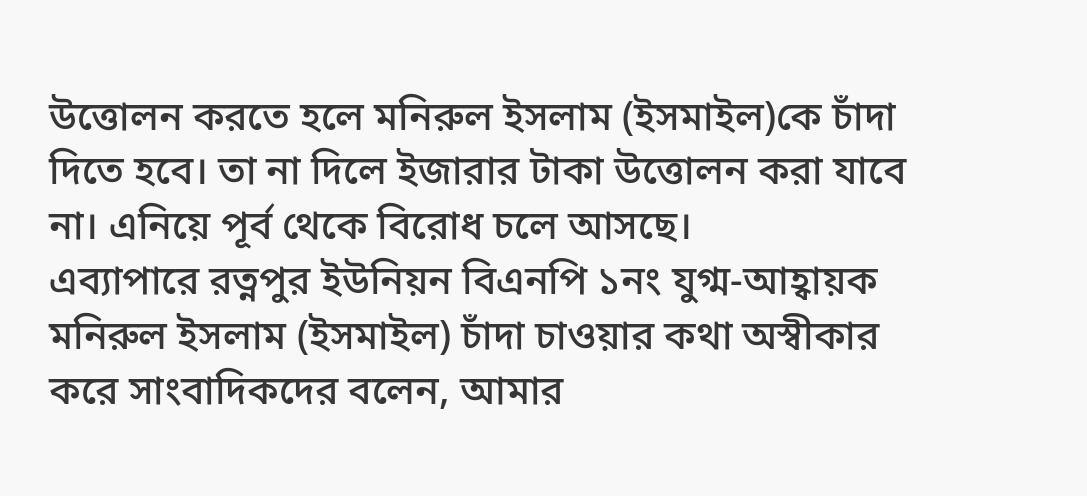উত্তোলন করতে হলে মনিরুল ইসলাম (ইসমাইল)কে চাঁদা দিতে হবে। তা না দিলে ইজারার টাকা উত্তোলন করা যাবে না। এনিয়ে পূর্ব থেকে বিরোধ চলে আসছে।
এব্যাপারে রত্নপুর ইউনিয়ন বিএনপি ১নং যুগ্ম-আহ্বায়ক মনিরুল ইসলাম (ইসমাইল) চাঁদা চাওয়ার কথা অস্বীকার করে সাংবাদিকদের বলেন, আমার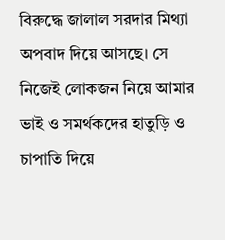বিরুদ্ধে জালাল সরদার মিথ্যা অপবাদ দিয়ে আসছে। সে নিজেই লোকজন নিয়ে আমার ভাই ও সমর্থকদের হাতুড়ি ও চাপাতি দিয়ে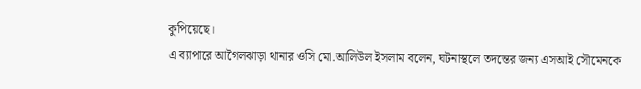কুপিয়েছে।
এ ব্যাপারে আগৈলঝাড়া থানার ওসি মো.আলিউল ইসলাম বলেন, ঘটনাস্থলে তদন্তের জন্য এসআই সৌমেনকে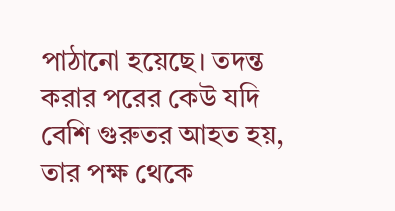পাঠানো হয়েছে। তদন্ত করার পরের কেউ যদি বেশি গুরুতর আহত হয়, তার পক্ষ থেকে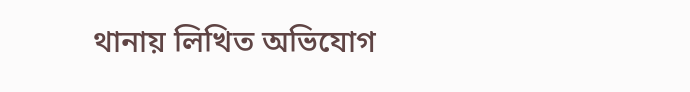থানায় লিখিত অভিযোগ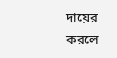দায়ের করলে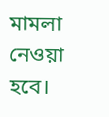মামলা নেওয়া হবে।